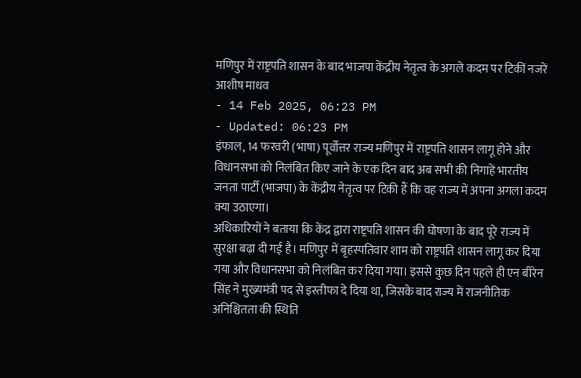मणिपुर में राष्ट्रपति शासन के बाद भाजपा केंद्रीय नेतृत्व के अगले कदम पर टिकीं नजरें
आशीष माधव
- 14 Feb 2025, 06:23 PM
- Updated: 06:23 PM
इंफाल, 14 फरवरी (भाषा) पूर्वोत्तर राज्य मणिपुर में राष्ट्रपति शासन लागू होने और विधानसभा को निलंबित किए जाने के एक दिन बाद अब सभी की निगाहें भारतीय जनता पार्टी (भाजपा) के केंद्रीय नेतृत्व पर टिकी हैं कि वह राज्य में अपना अगला कदम क्या उठाएगा।
अधिकारियों ने बताया कि केंद्र द्वारा राष्ट्रपति शासन की घोषणा के बाद पूरे राज्य में सुरक्षा बढ़ा दी गई है। मणिपुर में बृहस्पतिवार शाम को राष्ट्रपति शासन लागू कर दिया गया और विधानसभा को निलंबित कर दिया गया। इससे कुछ दिन पहले ही एन बीरेन सिंह ने मुख्यमंत्री पद से इस्तीफा दे दिया था, जिसके बाद राज्य में राजनीतिक अनिश्चितता की स्थिति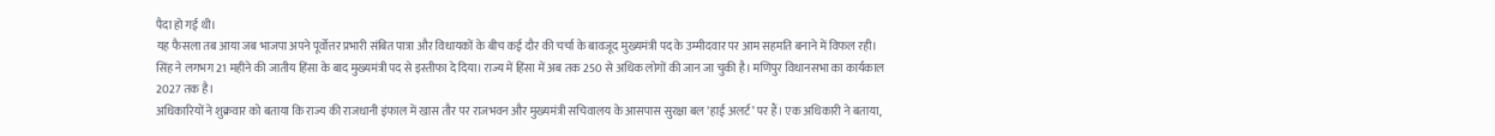पैदा हो गई थी।
यह फैसला तब आया जब भाजपा अपने पूर्वोत्तर प्रभारी संबित पात्रा और विधायकों के बीच कई दौर की चर्चा के बावजूद मुख्यमंत्री पद के उम्मीदवार पर आम सहमति बनाने में विफल रही।
सिंह ने लगभग 21 महीने की जातीय हिंसा के बाद मुख्यमंत्री पद से इस्तीफा दे दिया। राज्य में हिंसा में अब तक 250 से अधिक लोगों की जान जा चुकी है। मणिपुर विधानसभा का कार्यकाल 2027 तक है।
अधिकारियों ने शुक्रवार को बताया कि राज्य की राजधानी इंफाल में खास तौर पर राजभवन और मुख्यमंत्री सचिवालय के आसपास सुरक्षा बल ‘हाई अलर्ट’ पर हैं। एक अधिकारी ने बताया,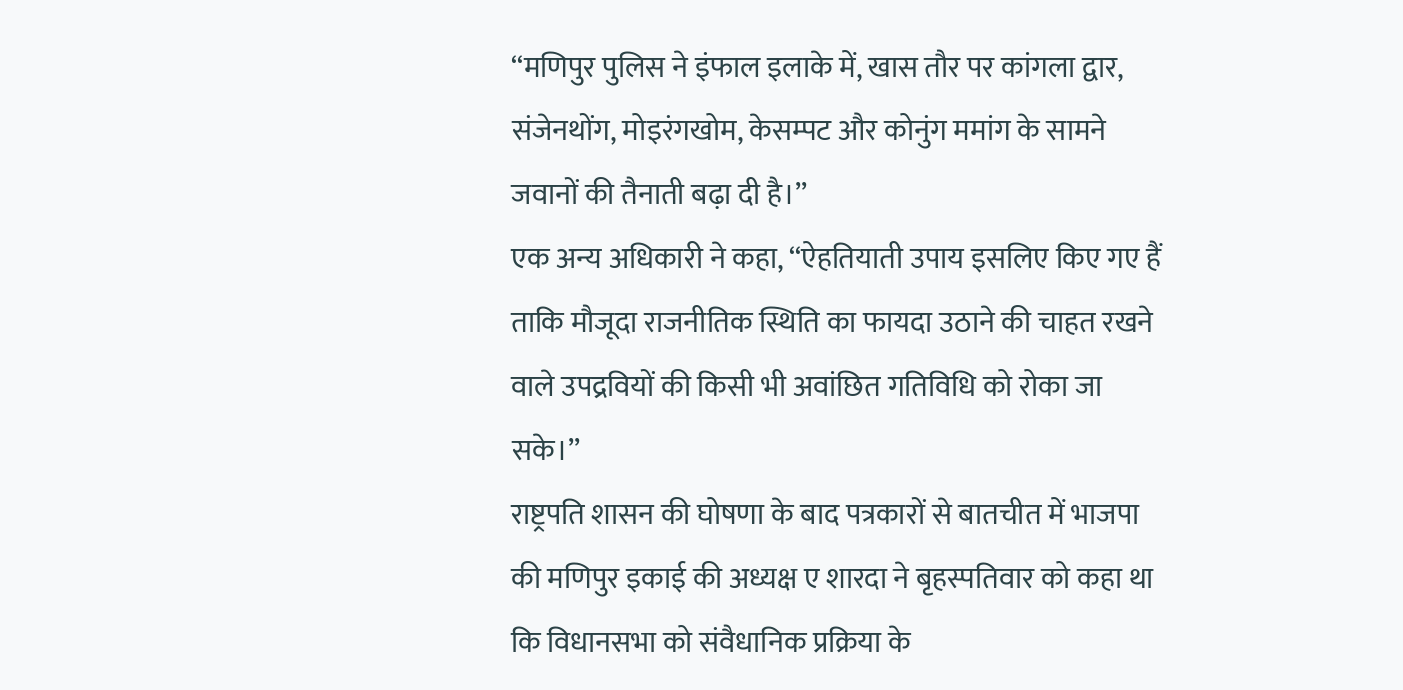‘‘मणिपुर पुलिस ने इंफाल इलाके में, खास तौर पर कांगला द्वार, संजेनथोंग, मोइरंगखोम, केसम्पट और कोनुंग ममांग के सामने जवानों की तैनाती बढ़ा दी है।’’
एक अन्य अधिकारी ने कहा, ‘‘ऐहतियाती उपाय इसलिए किए गए हैं ताकि मौजूदा राजनीतिक स्थिति का फायदा उठाने की चाहत रखने वाले उपद्रवियों की किसी भी अवांछित गतिविधि को रोका जा सके।’’
राष्ट्रपति शासन की घोषणा के बाद पत्रकारों से बातचीत में भाजपा की मणिपुर इकाई की अध्यक्ष ए शारदा ने बृहस्पतिवार को कहा था कि विधानसभा को संवैधानिक प्रक्रिया के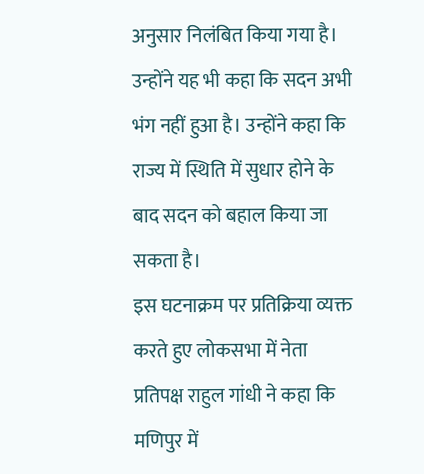अनुसार निलंबित किया गया है। उन्होंने यह भी कहा कि सदन अभी भंग नहीं हुआ है। उन्होंने कहा कि राज्य में स्थिति में सुधार होने के बाद सदन को बहाल किया जा सकता है।
इस घटनाक्रम पर प्रतिक्रिया व्यक्त करते हुए लोकसभा में नेता प्रतिपक्ष राहुल गांधी ने कहा कि मणिपुर में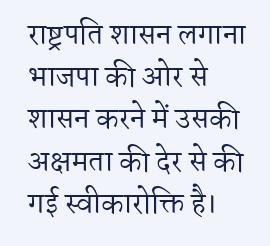राष्ट्रपति शासन लगाना भाजपा की ओर से शासन करने में उसकी अक्षमता की देर से की गई स्वीकारोक्ति है।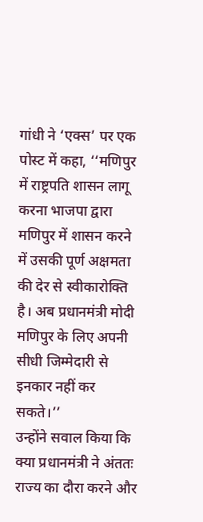गांधी ने ‘एक्स’ पर एक पोस्ट में कहा, ‘‘मणिपुर में राष्ट्रपति शासन लागू करना भाजपा द्वारा मणिपुर में शासन करने में उसकी पूर्ण अक्षमता की देर से स्वीकारोक्ति है। अब प्रधानमंत्री मोदी मणिपुर के लिए अपनी सीधी जिम्मेदारी से इनकार नहीं कर सकते।’’
उन्होंने सवाल किया कि क्या प्रधानमंत्री ने अंततः राज्य का दौरा करने और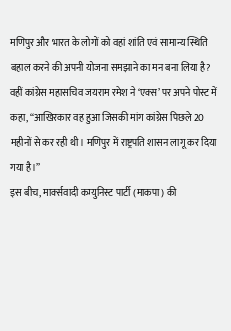मणिपुर और भारत के लोगों को वहां शांति एवं सामान्य स्थिति बहाल करने की अपनी योजना समझाने का मन बना लिया है?
वहीं कांग्रेस महासचिव जयराम रमेश ने ‘एक्स’ पर अपने पोस्ट में कहा, ‘‘आखिरकार वह हुआ जिसकी मांग कांग्रेस पिछले 20 महीनों से कर रही थी। मणिपुर में राष्ट्रपति शासन लागू कर दिया गया है।’’
इस बीच, मार्क्सवादी कम्युनिस्ट पार्टी (माकपा) की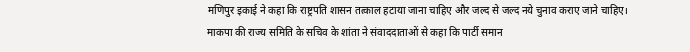मणिपुर इकाई ने कहा कि राष्ट्रपति शासन तत्काल हटाया जाना चाहिए और जल्द से जल्द नये चुनाव कराए जाने चाहिए।
माकपा की राज्य समिति के सचिव के शांता ने संवाददाताओं से कहा कि पार्टी समान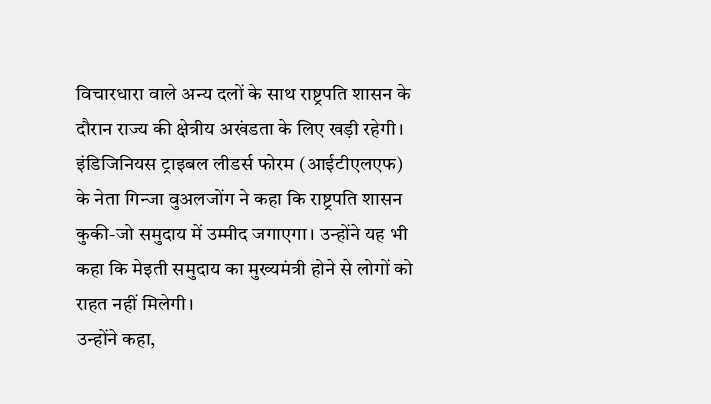विचारधारा वाले अन्य दलों के साथ राष्ट्रपति शासन के दौरान राज्य की क्षेत्रीय अखंडता के लिए खड़ी रहेगी।
इंडिजिनियस ट्राइबल लीडर्स फोरम (आईटीएलएफ) के नेता गिन्जा वुअलजोंग ने कहा कि राष्ट्रपति शासन कुकी-जो समुदाय में उम्मीद जगाएगा। उन्होंने यह भी कहा कि मेइती समुदाय का मुख्यमंत्री होने से लोगों को राहत नहीं मिलेगी।
उन्होंने कहा,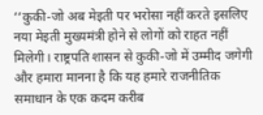‘‘कुकी-जो अब मेइती पर भरोसा नहीं करते इसलिए नया मेइती मुख्यमंत्री होने से लोगों को राहत नहीं मिलेगी। राष्ट्रपति शासन से कुकी-जो में उम्मीद जगेगी और हमारा मानना है कि यह हमारे राजनीतिक समाधान के एक कदम करीब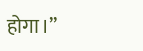होगा।’’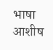भाषा आशीष